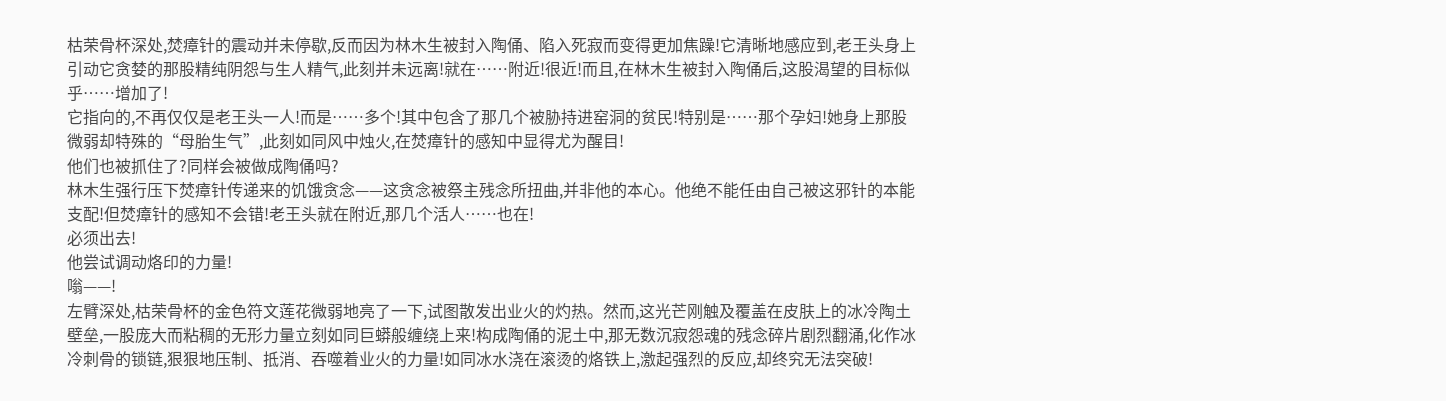枯荣骨杯深处,焚瘴针的震动并未停歇,反而因为林木生被封入陶俑、陷入死寂而变得更加焦躁!它清晰地感应到,老王头身上引动它贪婪的那股精纯阴怨与生人精气,此刻并未远离!就在……附近!很近!而且,在林木生被封入陶俑后,这股渴望的目标似乎……增加了!
它指向的,不再仅仅是老王头一人!而是……多个!其中包含了那几个被胁持进窑洞的贫民!特别是……那个孕妇!她身上那股微弱却特殊的“母胎生气”,此刻如同风中烛火,在焚瘴针的感知中显得尤为醒目!
他们也被抓住了?同样会被做成陶俑吗?
林木生强行压下焚瘴针传递来的饥饿贪念——这贪念被祭主残念所扭曲,并非他的本心。他绝不能任由自己被这邪针的本能支配!但焚瘴针的感知不会错!老王头就在附近,那几个活人……也在!
必须出去!
他尝试调动烙印的力量!
嗡——!
左臂深处,枯荣骨杯的金色符文莲花微弱地亮了一下,试图散发出业火的灼热。然而,这光芒刚触及覆盖在皮肤上的冰冷陶土壁垒,一股庞大而粘稠的无形力量立刻如同巨蟒般缠绕上来!构成陶俑的泥土中,那无数沉寂怨魂的残念碎片剧烈翻涌,化作冰冷刺骨的锁链,狠狠地压制、抵消、吞噬着业火的力量!如同冰水浇在滚烫的烙铁上,激起强烈的反应,却终究无法突破!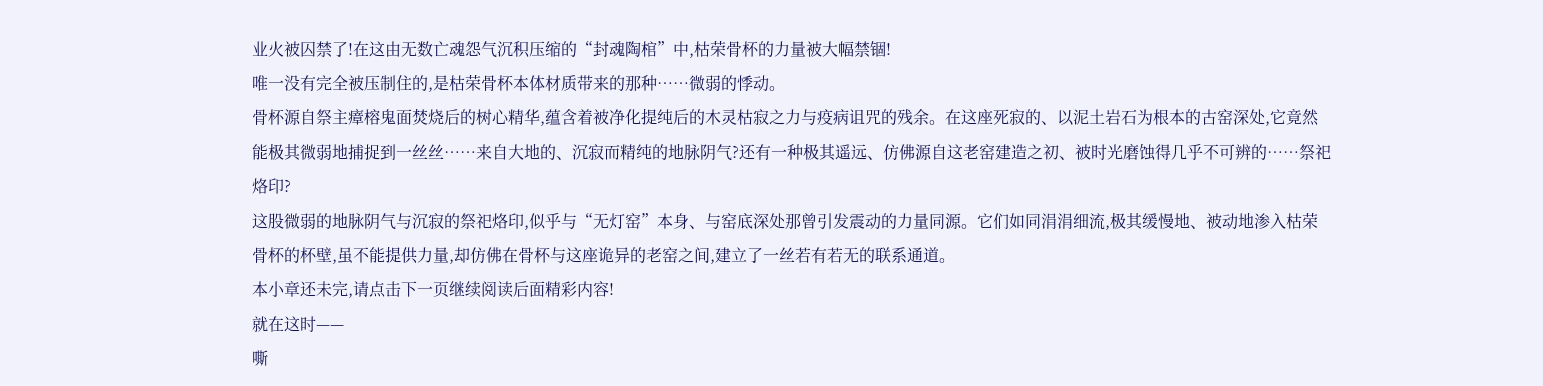业火被囚禁了!在这由无数亡魂怨气沉积压缩的“封魂陶棺”中,枯荣骨杯的力量被大幅禁锢!
唯一没有完全被压制住的,是枯荣骨杯本体材质带来的那种……微弱的悸动。
骨杯源自祭主瘴榕鬼面焚烧后的树心精华,蕴含着被净化提纯后的木灵枯寂之力与疫病诅咒的残余。在这座死寂的、以泥土岩石为根本的古窑深处,它竟然能极其微弱地捕捉到一丝丝……来自大地的、沉寂而精纯的地脉阴气?还有一种极其遥远、仿佛源自这老窑建造之初、被时光磨蚀得几乎不可辨的……祭祀烙印?
这股微弱的地脉阴气与沉寂的祭祀烙印,似乎与“无灯窑”本身、与窑底深处那曾引发震动的力量同源。它们如同涓涓细流,极其缓慢地、被动地渗入枯荣骨杯的杯壁,虽不能提供力量,却仿佛在骨杯与这座诡异的老窑之间,建立了一丝若有若无的联系通道。
本小章还未完,请点击下一页继续阅读后面精彩内容!
就在这时——
嘶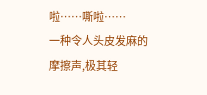啦……嘶啦……
一种令人头皮发麻的摩擦声,极其轻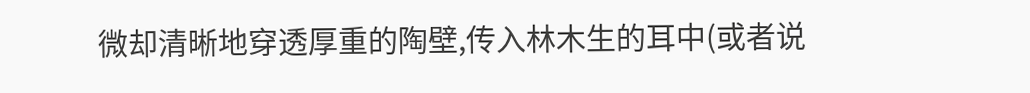微却清晰地穿透厚重的陶壁,传入林木生的耳中(或者说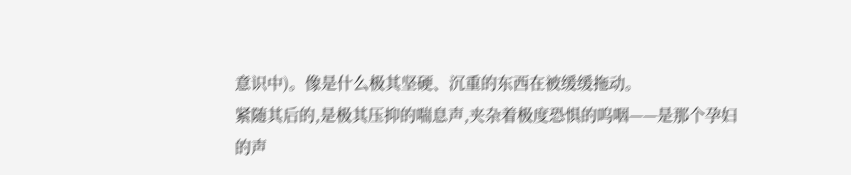意识中)。像是什么极其坚硬、沉重的东西在被缓缓拖动。
紧随其后的,是极其压抑的喘息声,夹杂着极度恐惧的呜咽——是那个孕妇的声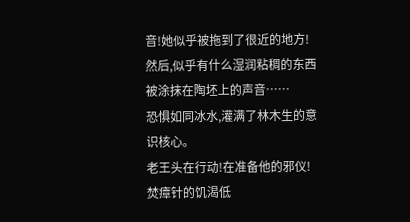音!她似乎被拖到了很近的地方!然后,似乎有什么湿润粘稠的东西被涂抹在陶坯上的声音……
恐惧如同冰水,灌满了林木生的意识核心。
老王头在行动!在准备他的邪仪!
焚瘴针的饥渴低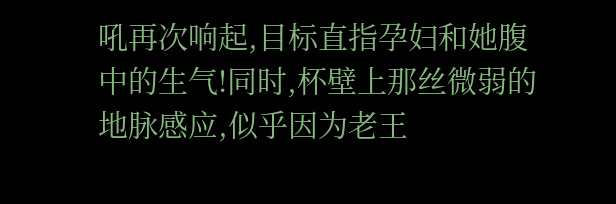吼再次响起,目标直指孕妇和她腹中的生气!同时,杯壁上那丝微弱的地脉感应,似乎因为老王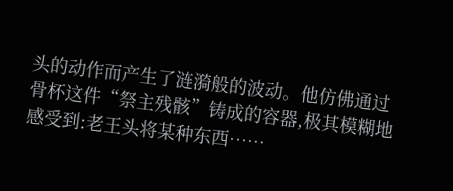头的动作而产生了涟漪般的波动。他仿佛通过骨杯这件“祭主残骸”铸成的容器,极其模糊地感受到:老王头将某种东西……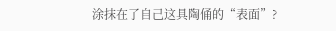涂抹在了自己这具陶俑的“表面”?